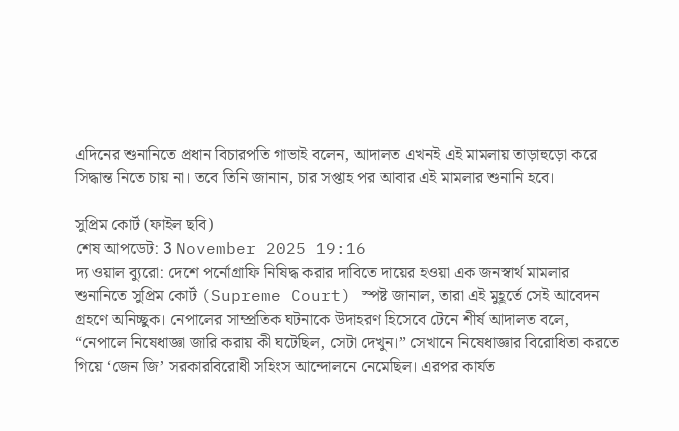এদিনের শুনানিতে প্রধান বিচারপতি গাভাই বলেন, আদালত এখনই এই মামলায় তাড়াহুড়ো করে সিদ্ধান্ত নিতে চায় না। তবে তিনি জানান, চার সপ্তাহ পর আবার এই মামলার শুনানি হবে।

সুপ্রিম কোর্ট (ফাইল ছবি)
শেষ আপডেট: 3 November 2025 19:16
দ্য ওয়াল ব্যুরো: দেশে পর্নোগ্রাফি নিষিদ্ধ করার দাবিতে দায়ের হওয়া এক জনস্বার্থ মামলার শুনানিতে সুপ্রিম কোর্ট (Supreme Court) স্পষ্ট জানাল, তারা এই মুহূর্তে সেই আবেদন গ্রহণে অনিচ্ছুক। নেপালের সাম্প্রতিক ঘটনাকে উদাহরণ হিসেবে টেনে শীর্ষ আদালত বলে, “নেপালে নিষেধাজ্ঞা জারি করায় কী ঘটেছিল, সেটা দেখুন।” সেখানে নিষেধাজ্ঞার বিরোধিতা করতে গিয়ে ‘জেন জি’ সরকারবিরোধী সহিংস আন্দোলনে নেমেছিল। এরপর কার্যত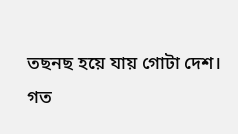তছনছ হয়ে যায় গোটা দেশ।
গত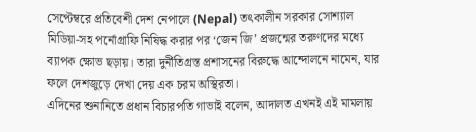সেপ্টেম্বরে প্রতিবেশী দেশ নেপালে (Nepal) তৎকালীন সরকার সোশ্যাল মিডিয়া-সহ পর্নোগ্রাফি নিষিদ্ধ করার পর ‘জেন জি’ প্রজন্মের তরুণদের মধ্যে ব্যাপক ক্ষোভ ছড়ায়। তারা দুর্নীতিগ্রস্ত প্রশাসনের বিরুদ্ধে আন্দোলনে নামেন, যার ফলে দেশজুড়ে দেখা দেয় এক চরম অস্থিরতা।
এদিনের শুনানিতে প্রধান বিচারপতি গাভাই বলেন, আদালত এখনই এই মামলায়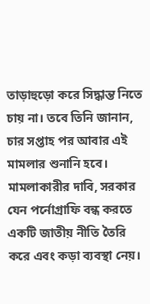তাড়াহুড়ো করে সিদ্ধান্ত নিতে চায় না। তবে তিনি জানান, চার সপ্তাহ পর আবার এই মামলার শুনানি হবে।
মামলাকারীর দাবি, সরকার যেন পর্নোগ্রাফি বন্ধ করতে একটি জাতীয় নীতি তৈরি করে এবং কড়া ব্যবস্থা নেয়।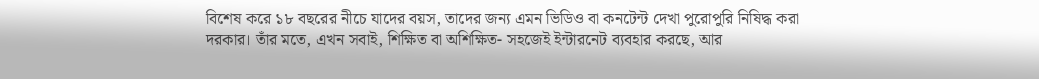বিশেষ করে ১৮ বছরের নীচে যাদের বয়স, তাদের জন্য এমন ভিডিও বা কনটেন্ট দেখা পুরোপুরি নিষিদ্ধ করা দরকার। তাঁর মতে, এখন সবাই, শিক্ষিত বা অশিক্ষিত- সহজেই ইন্টারনেট ব্যবহার করছে, আর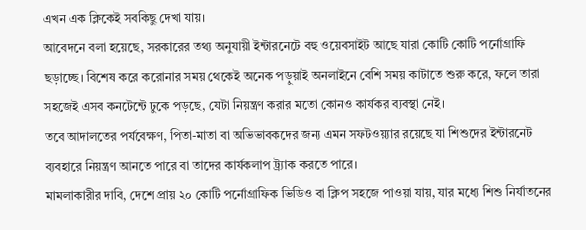এখন এক ক্লিকেই সবকিছু দেখা যায়।
আবেদনে বলা হয়েছে, সরকারের তথ্য অনুযায়ী ইন্টারনেটে বহু ওয়েবসাইট আছে যারা কোটি কোটি পর্নোগ্রাফি ছড়াচ্ছে। বিশেষ করে করোনার সময় থেকেই অনেক পড়ুয়াই অনলাইনে বেশি সময় কাটাতে শুরু করে, ফলে তারা সহজেই এসব কনটেন্টে ঢুকে পড়ছে, যেটা নিয়ন্ত্রণ করার মতো কোনও কার্যকর ব্যবস্থা নেই।
তবে আদালতের পর্যবেক্ষণ, পিতা-মাতা বা অভিভাবকদের জন্য এমন সফটওয়্যার রয়েছে যা শিশুদের ইন্টারনেট ব্যবহারে নিয়ন্ত্রণ আনতে পারে বা তাদের কার্যকলাপ ট্র্যাক করতে পারে।
মামলাকারীর দাবি, দেশে প্রায় ২০ কোটি পর্নোগ্রাফিক ভিডিও বা ক্লিপ সহজে পাওয়া যায়, যার মধ্যে শিশু নির্যাতনের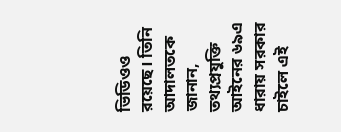ভিডিওও রয়েছে। তিনি আদালতকে জানান, তথ্যপ্রযুক্তি আইনের ৬৯এ ধারায় সরকার চাইলে এই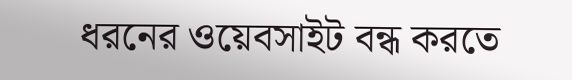ধরনের ওয়েবসাইট বন্ধ করতে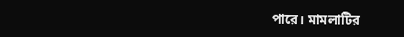পারে। মামলাটির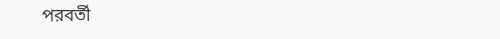পরবর্তী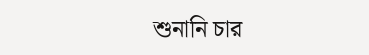শুনানি চার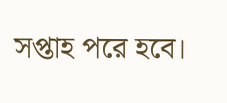সপ্তাহ পরে হবে।